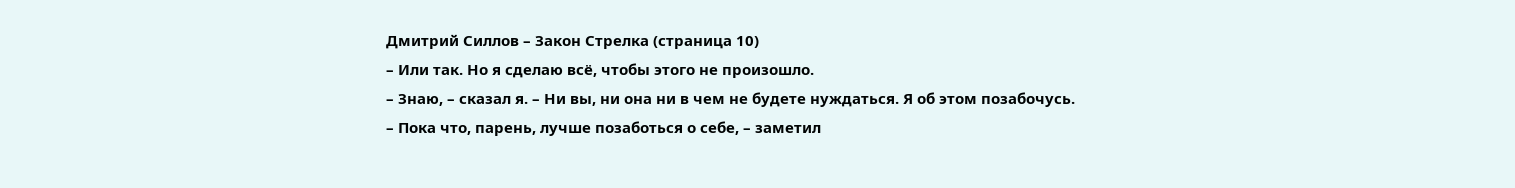Дмитрий Силлов – Закон Стрелка (страница 10)
– Или так. Но я сделаю всё, чтобы этого не произошло.
– Знаю, – сказал я. – Ни вы, ни она ни в чем не будете нуждаться. Я об этом позабочусь.
– Пока что, парень, лучше позаботься о себе, – заметил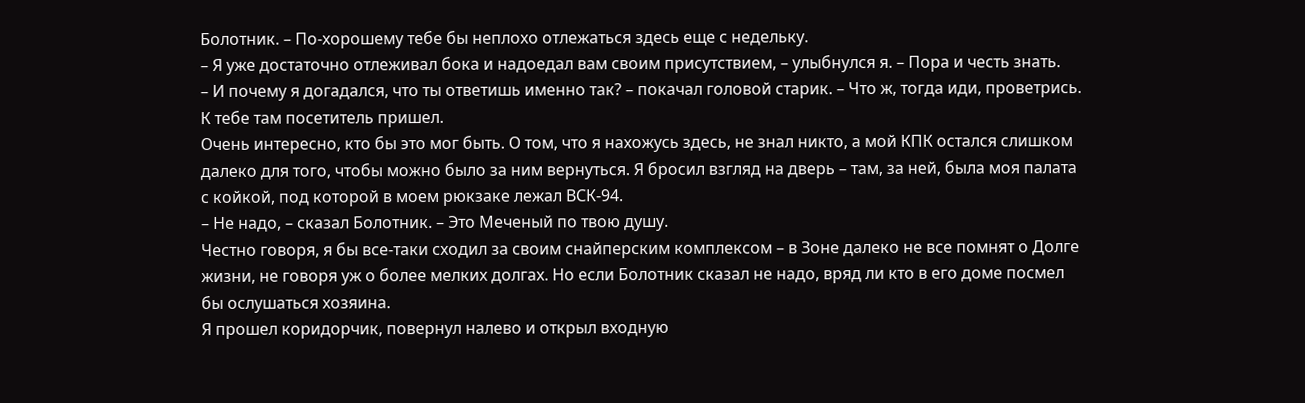Болотник. – По-хорошему тебе бы неплохо отлежаться здесь еще с недельку.
– Я уже достаточно отлеживал бока и надоедал вам своим присутствием, – улыбнулся я. – Пора и честь знать.
– И почему я догадался, что ты ответишь именно так? – покачал головой старик. – Что ж, тогда иди, проветрись. К тебе там посетитель пришел.
Очень интересно, кто бы это мог быть. О том, что я нахожусь здесь, не знал никто, а мой КПК остался слишком далеко для того, чтобы можно было за ним вернуться. Я бросил взгляд на дверь – там, за ней, была моя палата с койкой, под которой в моем рюкзаке лежал ВСК-94.
– Не надо, – сказал Болотник. – Это Меченый по твою душу.
Честно говоря, я бы все-таки сходил за своим снайперским комплексом – в Зоне далеко не все помнят о Долге жизни, не говоря уж о более мелких долгах. Но если Болотник сказал не надо, вряд ли кто в его доме посмел бы ослушаться хозяина.
Я прошел коридорчик, повернул налево и открыл входную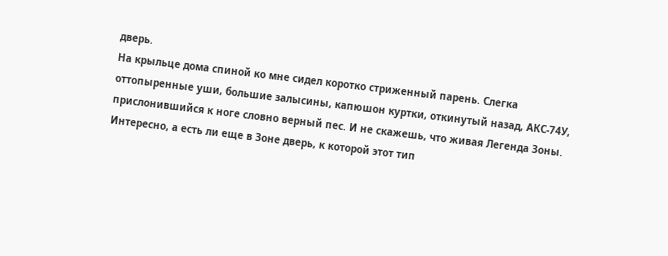дверь.
На крыльце дома спиной ко мне сидел коротко стриженный парень. Слегка оттопыренные уши, большие залысины, капюшон куртки, откинутый назад, АКС-74У, прислонившийся к ноге словно верный пес. И не скажешь, что живая Легенда Зоны. Интересно, а есть ли еще в Зоне дверь, к которой этот тип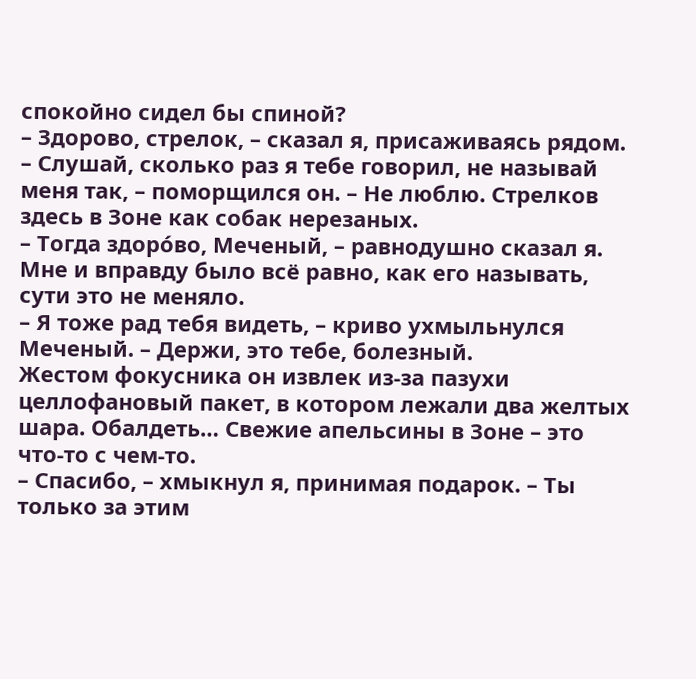спокойно сидел бы спиной?
– Здорово, стрелок, – сказал я, присаживаясь рядом.
– Слушай, сколько раз я тебе говорил, не называй меня так, – поморщился он. – Не люблю. Стрелков здесь в Зоне как собак нерезаных.
– Тогда здоро́во, Меченый, – равнодушно сказал я. Мне и вправду было всё равно, как его называть, сути это не меняло.
– Я тоже рад тебя видеть, – криво ухмыльнулся Меченый. – Держи, это тебе, болезный.
Жестом фокусника он извлек из-за пазухи целлофановый пакет, в котором лежали два желтых шара. Обалдеть… Свежие апельсины в Зоне – это что-то с чем-то.
– Спасибо, – хмыкнул я, принимая подарок. – Ты только за этим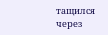тащился через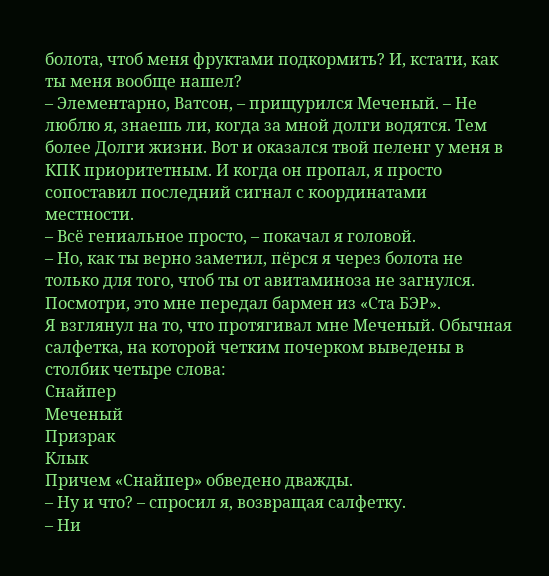болота, чтоб меня фруктами подкормить? И, кстати, как ты меня вообще нашел?
– Элементарно, Ватсон, – прищурился Меченый. – Не люблю я, знаешь ли, когда за мной долги водятся. Тем более Долги жизни. Вот и оказался твой пеленг у меня в КПК приоритетным. И когда он пропал, я просто сопоставил последний сигнал с координатами местности.
– Всё гениальное просто, – покачал я головой.
– Но, как ты верно заметил, пёрся я через болота не только для того, чтоб ты от авитаминоза не загнулся. Посмотри, это мне передал бармен из «Ста БЭР».
Я взглянул на то, что протягивал мне Меченый. Обычная салфетка, на которой четким почерком выведены в столбик четыре слова:
Снайпер
Меченый
Призрак
Клык
Причем «Снайпер» обведено дважды.
– Ну и что? – спросил я, возвращая салфетку.
– Ни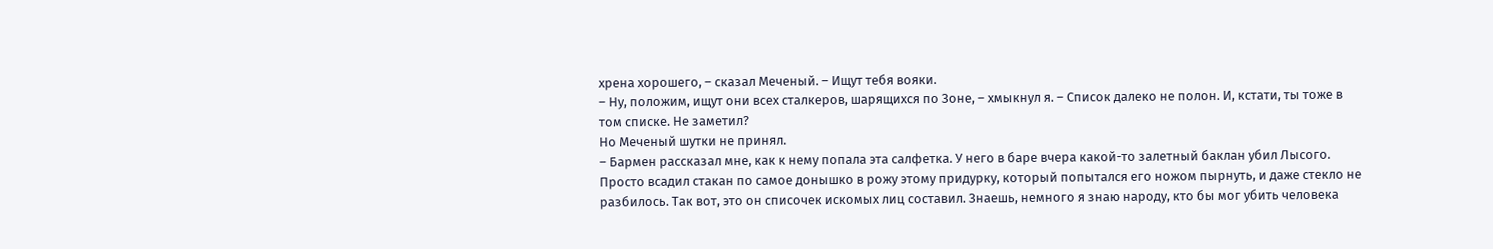хрена хорошего, – сказал Меченый. – Ищут тебя вояки.
– Ну, положим, ищут они всех сталкеров, шарящихся по Зоне, – хмыкнул я. – Список далеко не полон. И, кстати, ты тоже в том списке. Не заметил?
Но Меченый шутки не принял.
– Бармен рассказал мне, как к нему попала эта салфетка. У него в баре вчера какой-то залетный баклан убил Лысого. Просто всадил стакан по самое донышко в рожу этому придурку, который попытался его ножом пырнуть, и даже стекло не разбилось. Так вот, это он списочек искомых лиц составил. Знаешь, немного я знаю народу, кто бы мог убить человека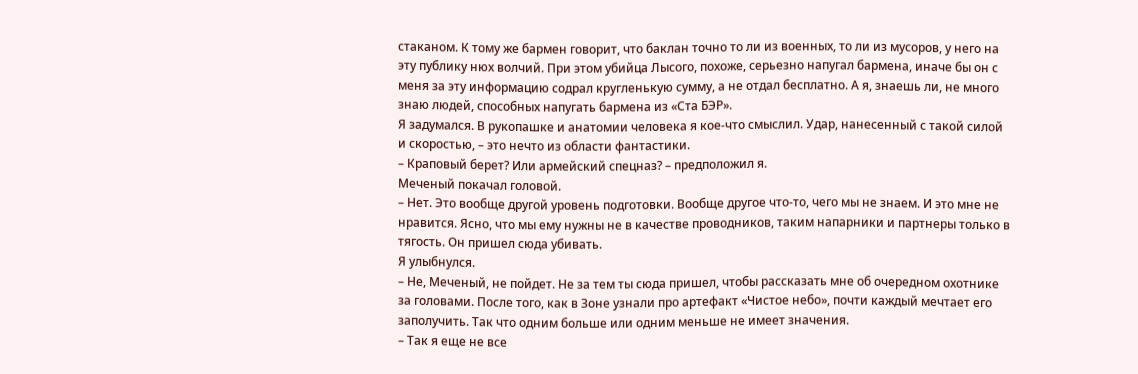стаканом. К тому же бармен говорит, что баклан точно то ли из военных, то ли из мусоров, у него на эту публику нюх волчий. При этом убийца Лысого, похоже, серьезно напугал бармена, иначе бы он с меня за эту информацию содрал кругленькую сумму, а не отдал бесплатно. А я, знаешь ли, не много знаю людей, способных напугать бармена из «Ста БЭР».
Я задумался. В рукопашке и анатомии человека я кое-что смыслил. Удар, нанесенный с такой силой и скоростью, – это нечто из области фантастики.
– Краповый берет? Или армейский спецназ? – предположил я.
Меченый покачал головой.
– Нет. Это вообще другой уровень подготовки. Вообще другое что-то, чего мы не знаем. И это мне не нравится. Ясно, что мы ему нужны не в качестве проводников, таким напарники и партнеры только в тягость. Он пришел сюда убивать.
Я улыбнулся.
– Не, Меченый, не пойдет. Не за тем ты сюда пришел, чтобы рассказать мне об очередном охотнике за головами. После того, как в Зоне узнали про артефакт «Чистое небо», почти каждый мечтает его заполучить. Так что одним больше или одним меньше не имеет значения.
– Так я еще не все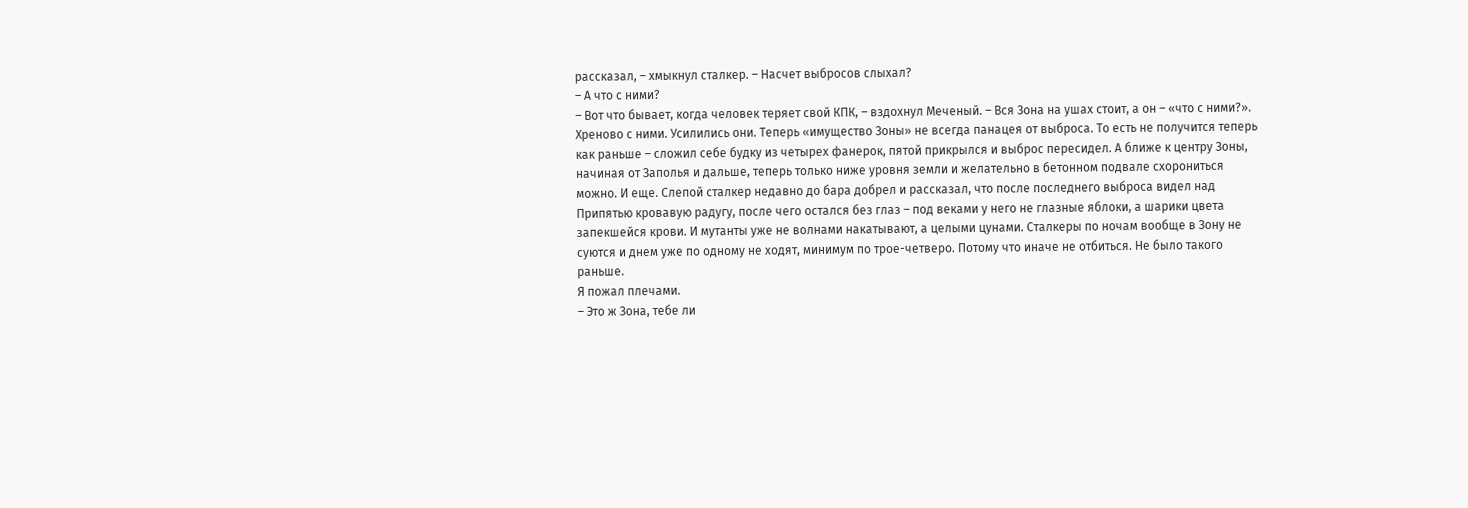рассказал, – хмыкнул сталкер. – Насчет выбросов слыхал?
– А что с ними?
– Вот что бывает, когда человек теряет свой КПК, – вздохнул Меченый. – Вся Зона на ушах стоит, а он – «что с ними?». Хреново с ними. Усилились они. Теперь «имущество Зоны» не всегда панацея от выброса. То есть не получится теперь как раньше – сложил себе будку из четырех фанерок, пятой прикрылся и выброс пересидел. А ближе к центру Зоны, начиная от Заполья и дальше, теперь только ниже уровня земли и желательно в бетонном подвале схорониться можно. И еще. Слепой сталкер недавно до бара добрел и рассказал, что после последнего выброса видел над Припятью кровавую радугу, после чего остался без глаз – под веками у него не глазные яблоки, а шарики цвета запекшейся крови. И мутанты уже не волнами накатывают, а целыми цунами. Сталкеры по ночам вообще в Зону не суются и днем уже по одному не ходят, минимум по трое-четверо. Потому что иначе не отбиться. Не было такого раньше.
Я пожал плечами.
– Это ж Зона, тебе ли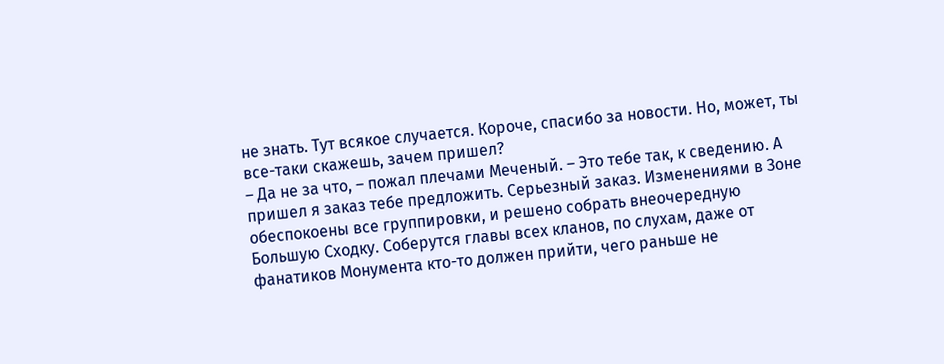не знать. Тут всякое случается. Короче, спасибо за новости. Но, может, ты все-таки скажешь, зачем пришел?
– Да не за что, – пожал плечами Меченый. – Это тебе так, к сведению. А пришел я заказ тебе предложить. Серьезный заказ. Изменениями в Зоне обеспокоены все группировки, и решено собрать внеочередную Большую Сходку. Соберутся главы всех кланов, по слухам, даже от фанатиков Монумента кто-то должен прийти, чего раньше не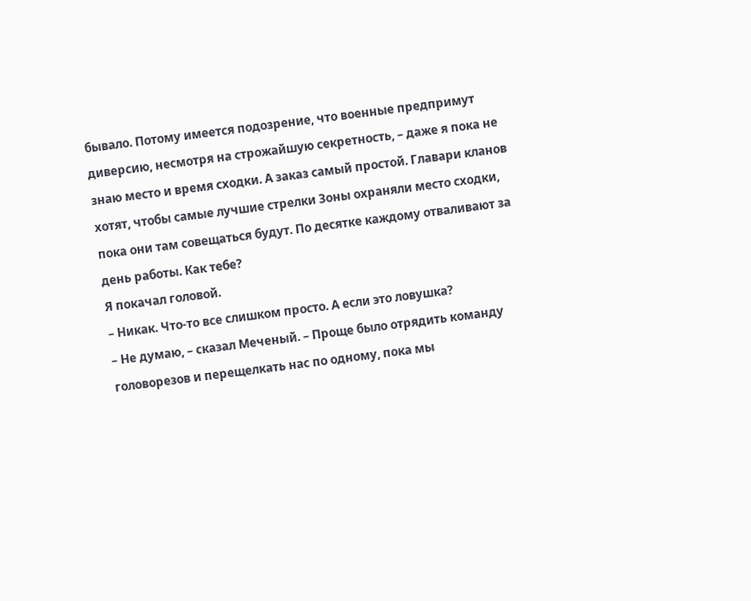бывало. Потому имеется подозрение, что военные предпримут диверсию, несмотря на строжайшую секретность, – даже я пока не знаю место и время сходки. А заказ самый простой. Главари кланов хотят, чтобы самые лучшие стрелки Зоны охраняли место сходки, пока они там совещаться будут. По десятке каждому отваливают за день работы. Как тебе?
Я покачал головой.
– Никак. Что-то все слишком просто. А если это ловушка?
– Не думаю, – сказал Меченый. – Проще было отрядить команду головорезов и перещелкать нас по одному, пока мы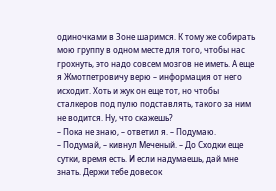одиночками в Зоне шаримся. К тому же собирать мою группу в одном месте для того, чтобы нас грохнуть, это надо совсем мозгов не иметь. А еще я Жмотпетровичу верю – информация от него исходит. Хоть и жук он еще тот, но чтобы сталкеров под пулю подставлять, такого за ним не водится. Ну, что скажешь?
– Пока не знаю, – ответил я. – Подумаю.
– Подумай, – кивнул Меченый. – До Сходки еще сутки, время есть. И если надумаешь, дай мне знать. Держи тебе довесок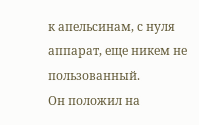к апельсинам, с нуля аппарат, еще никем не пользованный.
Он положил на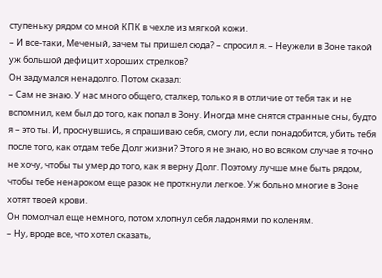ступеньку рядом со мной КПК в чехле из мягкой кожи.
– И все-таки, Меченый, зачем ты пришел сюда? – спросил я. – Неужели в Зоне такой уж большой дефицит хороших стрелков?
Он задумался ненадолго. Потом сказал:
– Сам не знаю. У нас много общего, сталкер, только я в отличие от тебя так и не вспомнил, кем был до того, как попал в Зону. Иногда мне снятся странные сны, будто я – это ты. И, проснувшись, я спрашиваю себя, смогу ли, если понадобится, убить тебя после того, как отдам тебе Долг жизни? Этого я не знаю, но во всяком случае я точно не хочу, чтобы ты умер до того, как я верну Долг. Поэтому лучше мне быть рядом, чтобы тебе ненароком еще разок не проткнули легкое. Уж больно многие в Зоне хотят твоей крови.
Он помолчал еще немного, потом хлопнул себя ладонями по коленям.
– Ну, вроде все, что хотел сказать,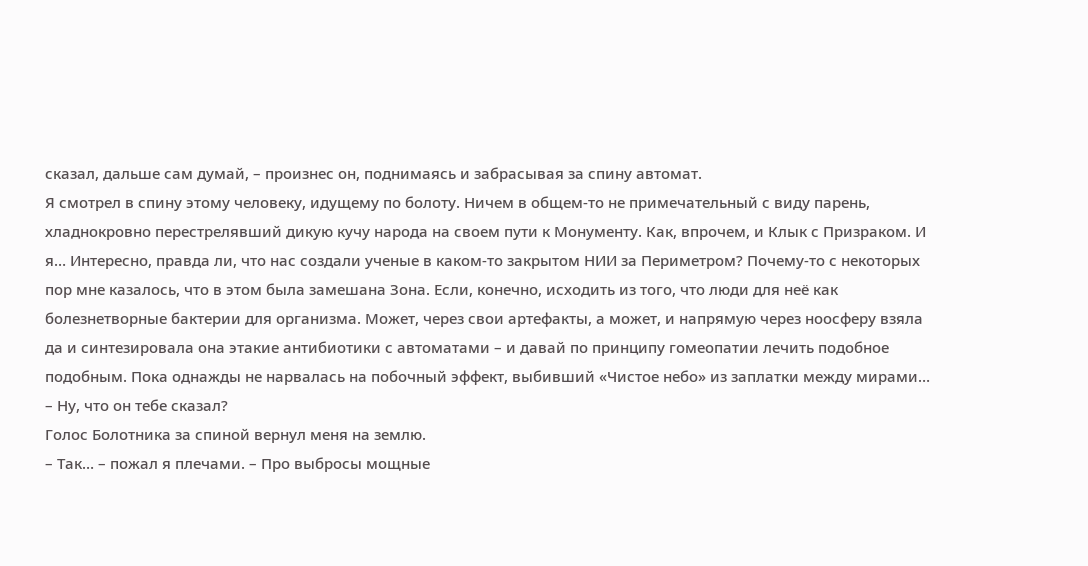сказал, дальше сам думай, – произнес он, поднимаясь и забрасывая за спину автомат.
Я смотрел в спину этому человеку, идущему по болоту. Ничем в общем-то не примечательный с виду парень, хладнокровно перестрелявший дикую кучу народа на своем пути к Монументу. Как, впрочем, и Клык с Призраком. И я… Интересно, правда ли, что нас создали ученые в каком-то закрытом НИИ за Периметром? Почему-то с некоторых пор мне казалось, что в этом была замешана Зона. Если, конечно, исходить из того, что люди для неё как болезнетворные бактерии для организма. Может, через свои артефакты, а может, и напрямую через ноосферу взяла да и синтезировала она этакие антибиотики с автоматами – и давай по принципу гомеопатии лечить подобное подобным. Пока однажды не нарвалась на побочный эффект, выбивший «Чистое небо» из заплатки между мирами…
– Ну, что он тебе сказал?
Голос Болотника за спиной вернул меня на землю.
– Так… – пожал я плечами. – Про выбросы мощные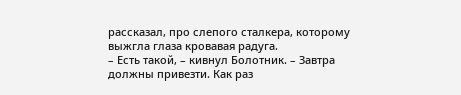рассказал, про слепого сталкера, которому выжгла глаза кровавая радуга.
– Есть такой, – кивнул Болотник. – Завтра должны привезти. Как раз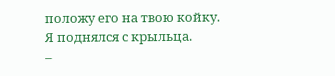положу его на твою койку.
Я поднялся с крыльца.
–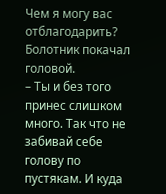Чем я могу вас отблагодарить?
Болотник покачал головой.
– Ты и без того принес слишком много. Так что не забивай себе голову по пустякам. И куда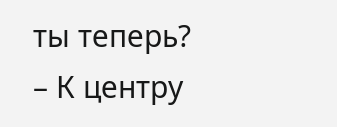ты теперь?
– К центру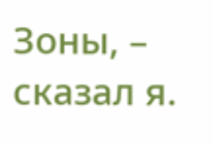Зоны, – сказал я.